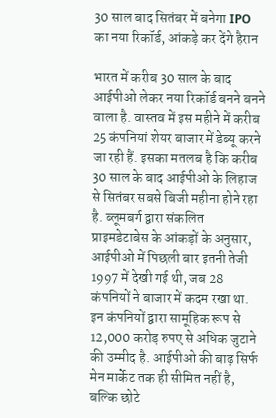30 साल बाद सितंबर में बनेगा IPO का नया रिकॉर्ड, आंकड़े कर देंगे हैरान

भारत में करीब 30 साल के बाद आईपीओ लेकर नया रिकॉर्ड बनने बनने वाला है. वास्तव में इस महीने में करीब 25 कंपनियां शेयर बाजार में डेब्यू करने जा रही हैं. इसका मतलब है कि करीब 30 साल के बाद आईपीओ के लिहाज से सितंबर सबसे बिजी महीना होने रहा है. ब्लूमबर्ग द्वारा संकलित प्राइमडेटाबेस के आंकड़ों के अनुसार, आईपीओ में पिछली बार इतनी तेजी 1997 में देखी गई थी, जब 28 कंपनियों ने बाजार में कदम रखा था. इन कंपनियों द्वारा सामूहिक रूप से 12,000 करोड़ रुपए से अधिक जुटाने की उम्मीद है. आईपीओ की बाढ़ सिर्फ मेन मार्केट तक ही सीमित नहीं है, बल्कि छोटे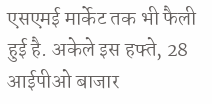एसएमई मार्केट तक भी फैली हुई है. अकेले इस हफ्ते, 28 आईपीओ बाजार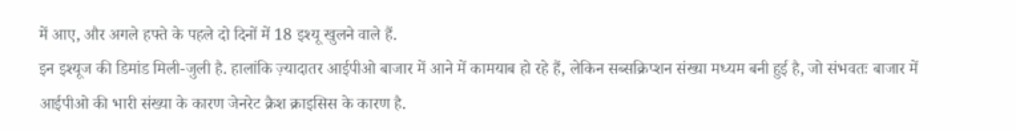में आए, और अगले हफ्ते के पहले दो दिनों में 18 इश्यू खुलने वाले हैं.
इन इश्यूज की डिमांड मिली-जुली है. हालांकि ज़्यादातर आईपीओ बाजार में आने में कामयाब हो रहे हैं, लेकिन सब्सक्रिप्शन संख्या मध्यम बनी हुई है, जो संभवतः बाजार में आईपीओ की भारी संख्या के कारण जेनरेट क्रैश क्राइसिस के कारण है.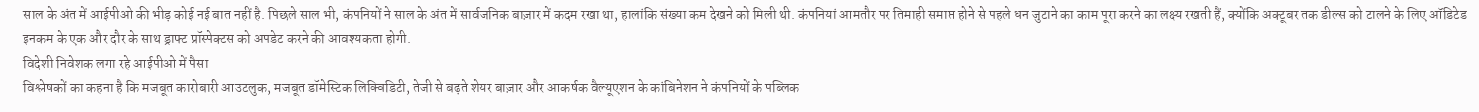साल के अंत में आईपीओ की भीड़ कोई नई बात नहीं है. पिछले साल भी, कंपनियों ने साल के अंत में सार्वजनिक बाज़ार में कदम रखा था, हालांकि संख्या कम देखने को मिली थी. कंपनियां आमतौर पर तिमाही समाप्त होने से पहले धन जुटाने का काम पूरा करने का लक्ष्य रखती हैं, क्योंकि अक्टूबर तक डील्स को टालने के लिए ऑडिटेड इनकम के एक और दौर के साथ ड्राफ्ट प्रॉस्पेक्टस को अपडेट करने की आवश्यकता होगी.
विदेशी निवेशक लगा रहे आईपीओ में पैसा
विश्लेषकों का कहना है कि मजबूत कारोबारी आउटलुक, मजबूत डॉमेस्टिक लिक्विडिटी, तेजी से बढ़ते शेयर बाज़ार और आकर्षक वैल्यूएशन के कांबिनेशन ने कंपनियों के पब्लिक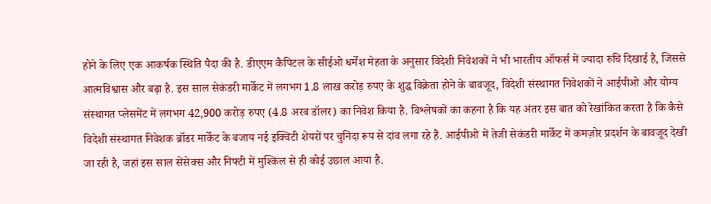होने के लिए एक आकर्षक स्थिति पैदा की है. डीएएम कैपिटल के सीईओ धर्मेश मेहता के अनुसार विदेशी निवेशकों ने भी भारतीय ऑफर्स में ज्यादा रुचि दिखाई है, जिससे आत्मविश्वास और बढ़ा है. इस साल सेकंडरी मार्केट में लगभग 1.8 लाख करोड़ रुपए के शुद्ध विक्रेता होने के बावजूद, विदेशी संस्थागत निवेशकों ने आईपीओ और योग्य संस्थागत प्लेसमेंट में लगभग 42,900 करोड़ रुपए (4.8 अरब डॉलर) का निवेश किया है. विश्लेषकों का कहना है कि यह अंतर इस बात को रेखांकित करता है कि कैसे विदेशी संस्थागत निवेशक ब्रॉडर मार्केट के बजाय नई इक्विटी शेयरों पर चुनिंदा रूप से दांव लगा रहे हैं. आईपीओ में तेजी सेकंडरी मार्केट में कमज़ोर प्रदर्शन के बावजूद देखी जा रही है, जहां इस साल सेंसेक्स और निफ्टी में मुश्किल से ही कोई उछाल आया है.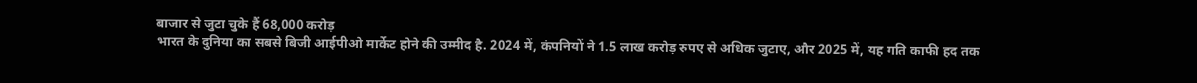बाजार से जुटा चुके हैं 68,000 करोड़
भारत के दुनिया का सबसे बिजी आईपीओ मार्केट होने की उम्मीद है. 2024 में, कंपनियों ने 1.5 लाख करोड़ रुपए से अधिक जुटाए, और 2025 में, यह गति काफी हद तक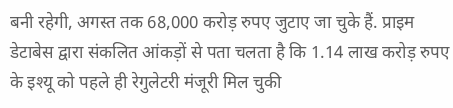बनी रहेगी, अगस्त तक 68,000 करोड़ रुपए जुटाए जा चुके हैं. प्राइम डेटाबेस द्वारा संकलित आंकड़ों से पता चलता है कि 1.14 लाख करोड़ रुपए के इश्यू को पहले ही रेगुलेटरी मंजूरी मिल चुकी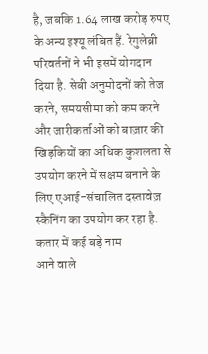है, जबकि 1.64 लाख करोड़ रुपए के अन्य इश्यू लंबित हैं. रेगुलेब्री परिवर्तनों ने भी इसमें योगदान दिया है. सेबी अनुमोदनों को तेज करने, समयसीमा को कम करने और जारीकर्ताओं को बाज़ार की खिड़कियों का अधिक कुशलता से उपयोग करने में सक्षम बनाने के लिए एआई-संचालित दस्तावेज़ स्कैनिंग का उपयोग कर रहा है.
कतार में कई बड़े नाम
आने वाले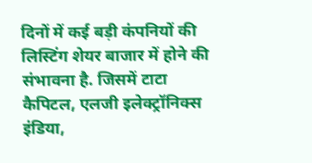दिनों में कई बड़ी कंपनियों की लिस्टिंग शेयर बाजार में होने की संभावना है. जिसमें टाटा कैपिटल, एलजी इलेक्ट्रॉनिक्स इंडिया,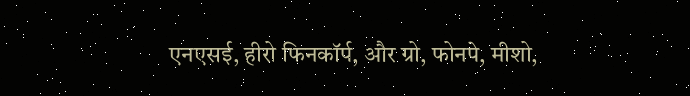एनएसई, हीरो फिनकॉर्प, और ग्रो, फोनपे, मीशो,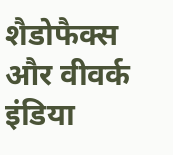शैडोफैक्स और वीवर्क इंडिया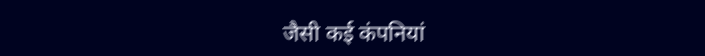जैसी कई कंपनियां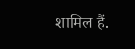शामिल हैं.